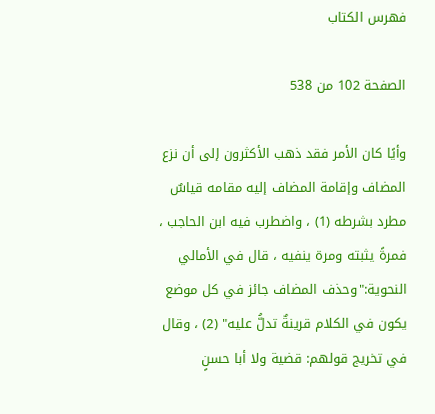فهرس الكتاب

الصفحة 102 من 538

وأيًا كان الأمر فقد ذهب الأكثرون إلى أن نزع المضاف وإقامة المضاف إليه مقامه قياسٌ مطرد بشرطه (1) ، واضطرب فيه ابن الحاجب ، فمرةً يثبته ومرة ينفيه ، قال في الأمالي النحوية:"وحذف المضاف جائز في كل موضع يكون في الكلام قرينةٌ تدلُّ عليه" (2) ، وقال في تخريج قولهم: قضية ولا أبا حسنٍ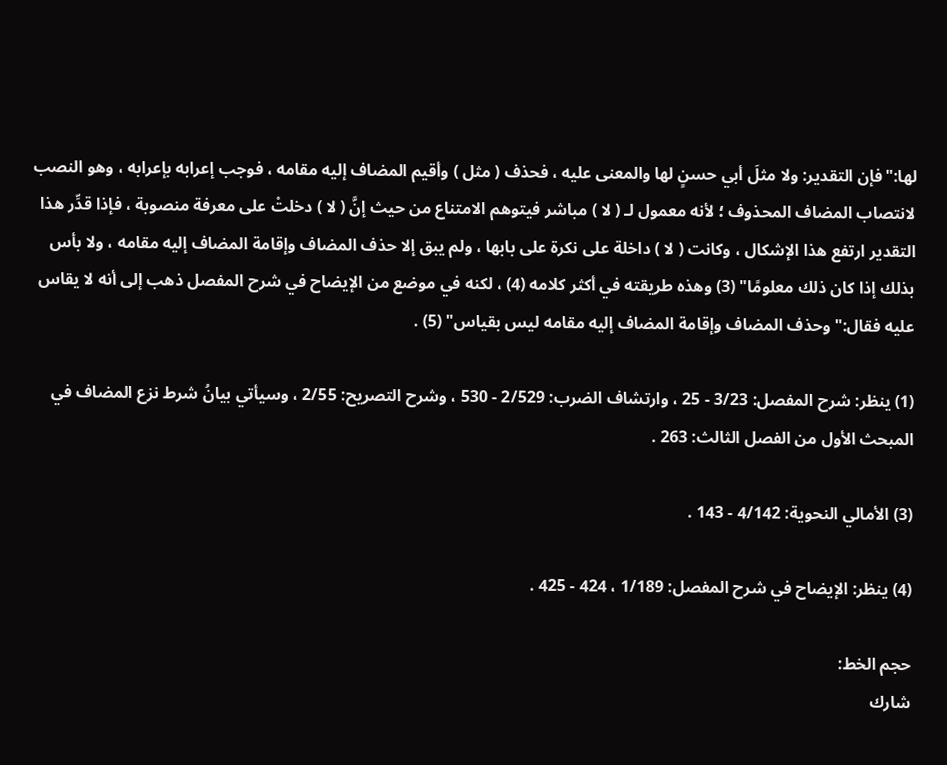لها:"فإن التقدير: ولا مثلَ أبي حسنٍ لها والمعنى عليه ، فحذف ( مثل ) وأقيم المضاف إليه مقامه ، فوجب إعرابه بإعرابه ، وهو النصب لانتصاب المضاف المحذوف ؛ لأنه معمول لـ ( لا ) مباشر فيتوهم الامتناع من حيث إنَّ ( لا ) دخلتْ على معرفة منصوبة ، فإذا قدِّر هذا التقدير ارتفع هذا الإشكال ، وكانت ( لا ) داخلة على نكرة على بابها ، ولم يبق إلا حذف المضاف وإقامة المضاف إليه مقامه ، ولا بأس بذلك إذا كان ذلك معلومًا" (3) وهذه طريقته في أكثر كلامه (4) ، لكنه في موضع من الإيضاح في شرح المفصل ذهب إلى أنه لا يقاس عليه فقال:"وحذف المضاف وإقامة المضاف إليه مقامه ليس بقياس" (5) .

(1) ينظر: شرح المفصل: 3/23 - 25 ، وارتشاف الضرب: 2/529 - 530 ، وشرح التصريح: 2/55 ، وسيأتي بيانُ شرط نزع المضاف في المبحث الأول من الفصل الثالث: 263 .

(3) الأمالي النحوية: 4/142 - 143 .

(4) ينظر: الإيضاح في شرح المفصل: 1/189 ، 424 - 425 .

حجم الخط:
شارك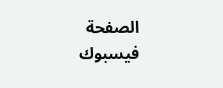الصفحة
فيسبوك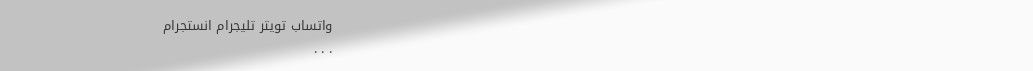واتساب تويتر تليجرام انستجرام
. . .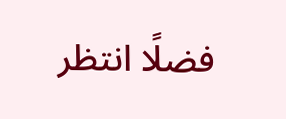فضلًا انتظر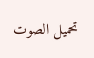تحميل الصوت